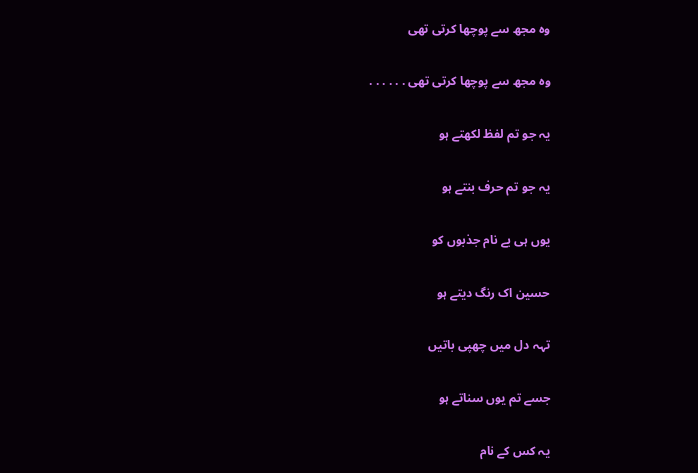وہ مجھ سے پوچھا کرتی تھی

وہ مجھ سے پوچھا کرتی تھی . . . . . .

یہ جو تم لفظ لکھتے ہو

یہ جو تم حرف بنتے ہو

یوں ہی بے نام جذبوں کو

حسین اک رنگ دیتے ہو

تہہ دل میں چھپی باتیں

جسے تم یوں سناتے ہو

یہ کس کے نام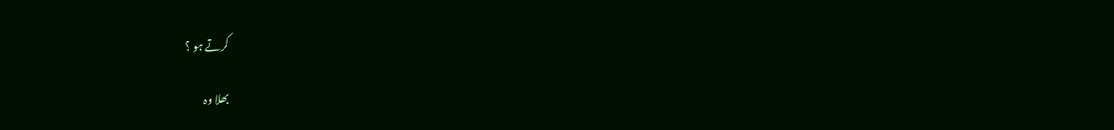کرتے ہو ؟

بھلا وہ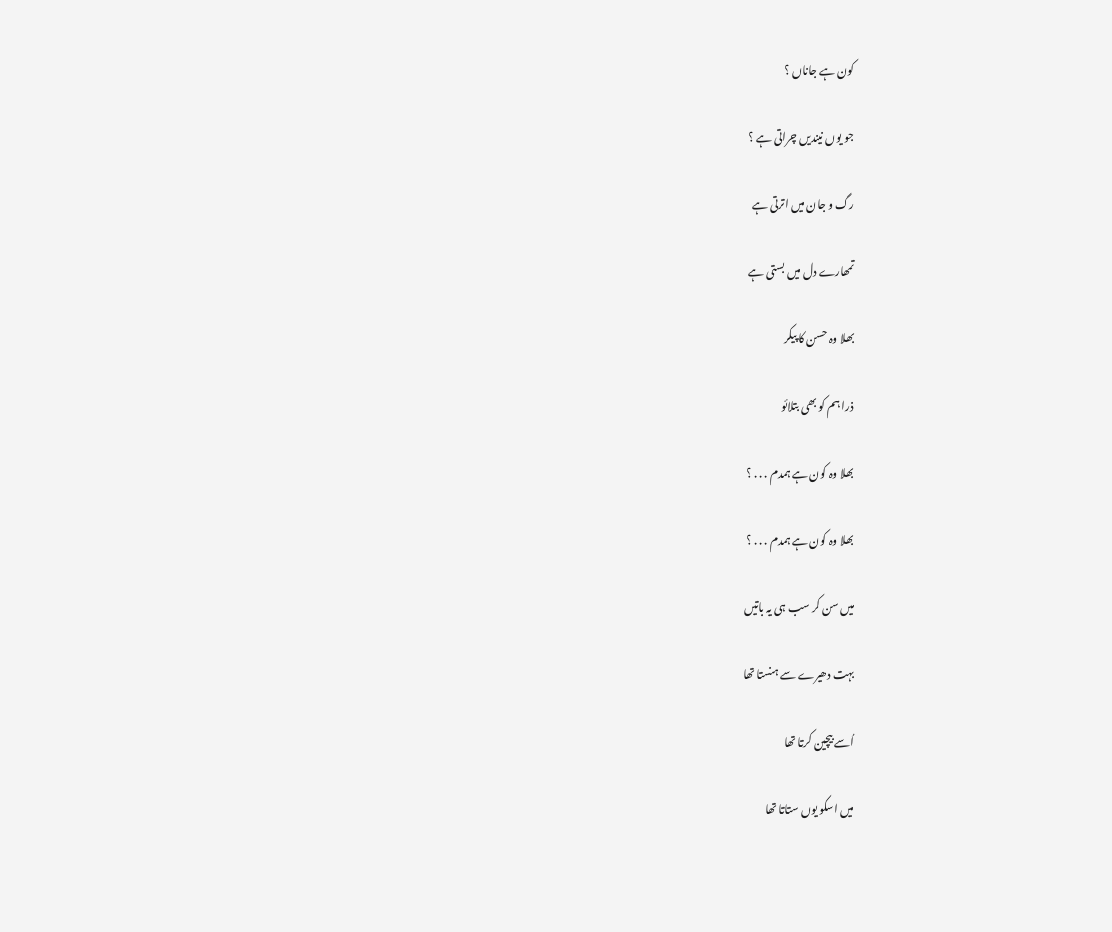کون ہے جاناں ؟

جو یوں نیندیں چراتی ہے ؟

رگ و جان میں اترتی ہے

تمھارے دل میں بستی ہے

بھلا وہ حسن کا پیکر

ذرا ہم کو بھی بتلائو

بھلا وہ کون ہے ہمدم . . . ؟

بھلا وہ کون ہے ہمدم . . . ؟

میں سن کر سب ہی یہ باتیں

بہت دھیرے سے ہنستا تھا

اُسے بیچین کرتا تھا

میں اسکو یوں ستاتا تھا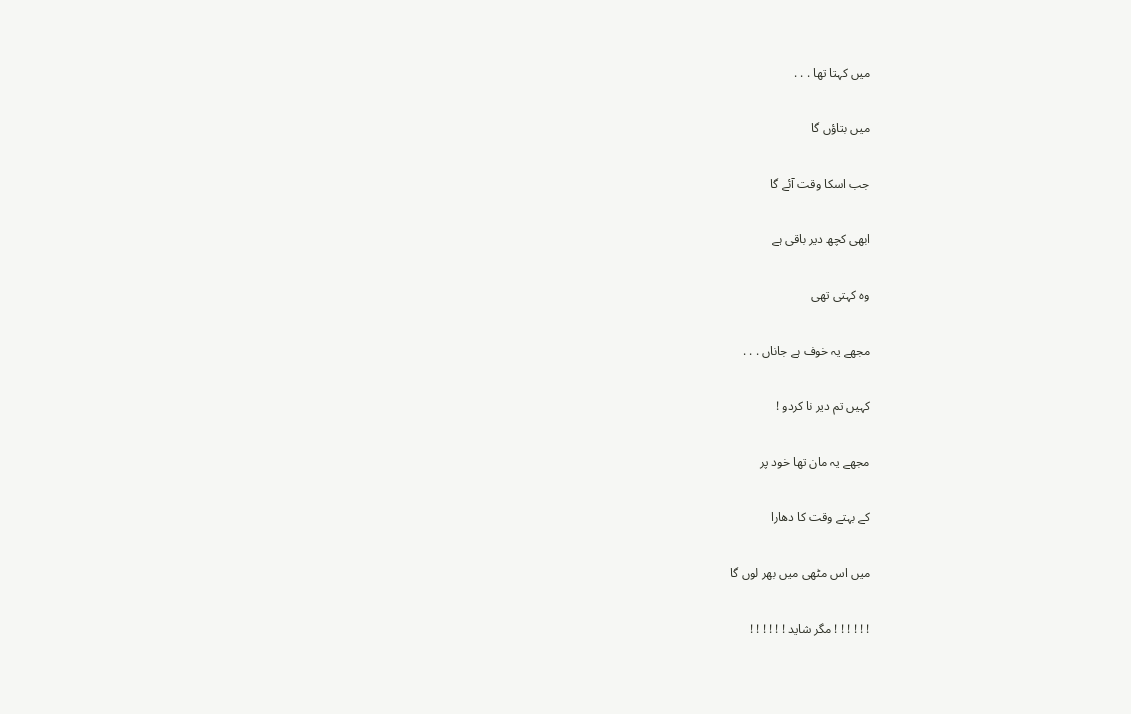میں کہتا تھا . . .

میں بتاؤں گا

جب اسکا وقت آئے گا

ابھی کچھ دیر باقی ہے

وہ کہتی تھی

مجھے یہ خوف ہے جاناں . . .

کہیں تم دیر نا کردو !

مجھے یہ مان تھا خود پر

کے بہتے وقت کا دھارا

میں اس مٹھی میں بھر لوں گا

! ! ! ! ! ! مگر شاید ! ! ! ! ! !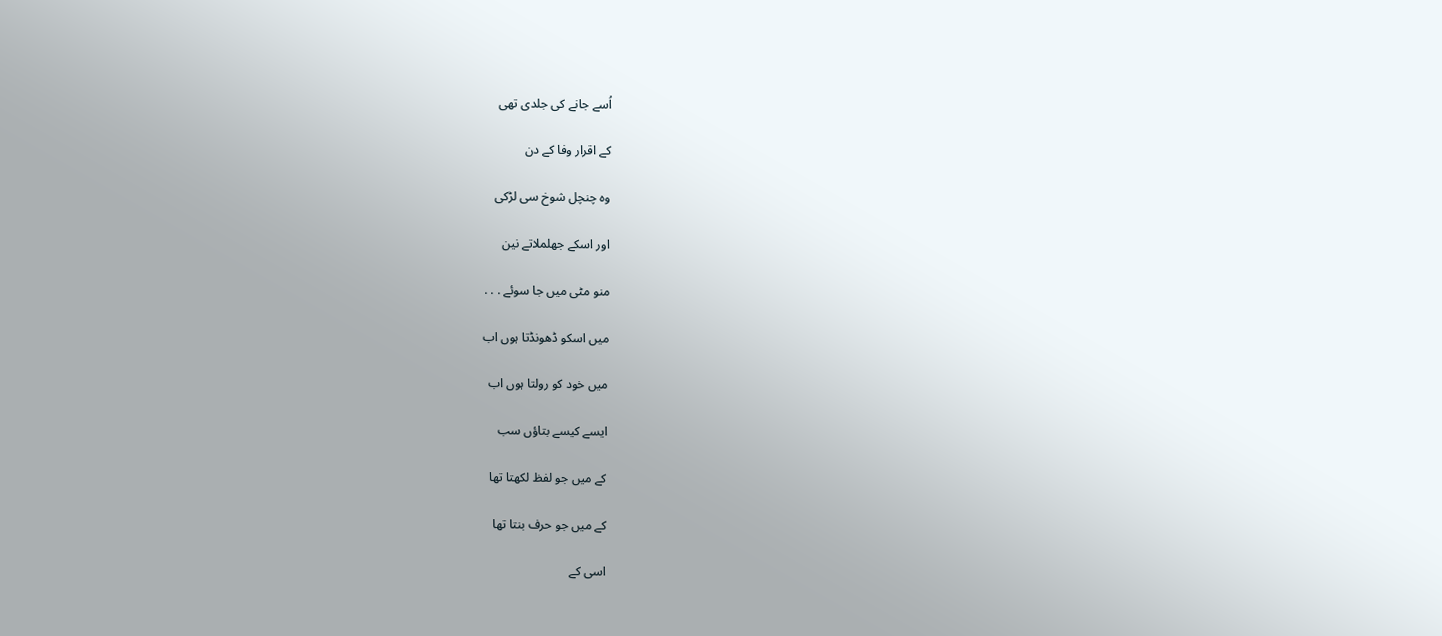اُسے جانے کی جلدی تھی

کے اقرار وفا کے دن

وہ چنچل شوخ سی لڑکی

اور اسکے جھلملاتے نین

منو مٹی میں جا سوئے . . .

میں اسکو ڈھونڈتا ہوں اب

میں خود کو رولتا ہوں اب

ایسے کیسے بتاؤں سب

کے میں جو لفظ لکھتا تھا

کے میں جو حرف بنتا تھا

اسی کے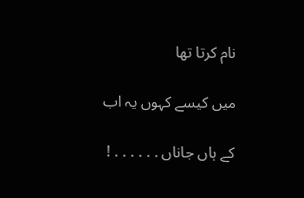نام کرتا تھا

میں کیسے کہوں یہ اب

کے ہاں جاناں . . . . . . !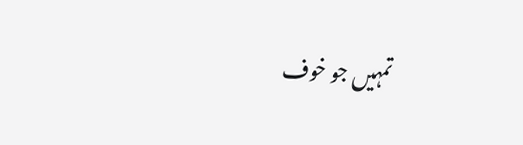تمہیں جو خوف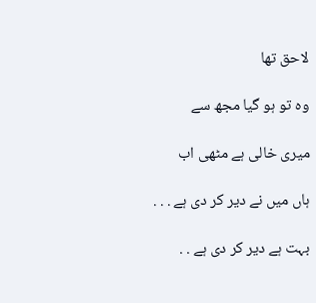لاحق تھا

وہ تو ہو گیا مجھ سے

میری خالی ہے مٹھی اب

ہاں میں نے دیر کر دی ہے . . .

بہت ہے دیر کر دی ہے . .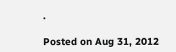.

Posted on Aug 31, 2012